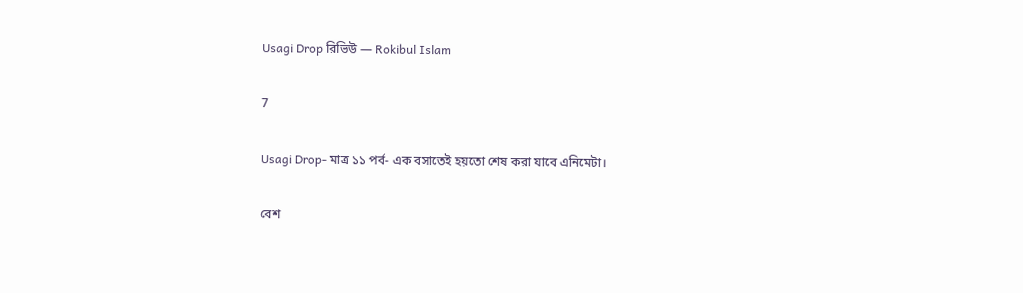Usagi Drop রিভিউ — Rokibul Islam

7

Usagi Drop- মাত্র ১১ পর্ব- এক বসাতেই হয়তো শেষ করা যাবে এনিমেটা।

বেশ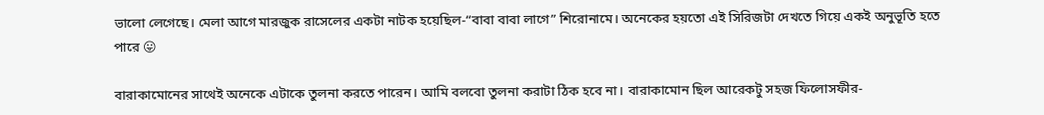ভালো লেগেছে। মেলা আগে মারজুক রাসেলের একটা নাটক হয়েছিল-“বাবা বাবা লাগে” শিরোনামে। অনেকের হয়তো এই সিরিজটা দেখতে গিয়ে একই অনুভূতি হতে পারে 😛

বারাকামোনের সাথেই অনেকে এটাকে তুলনা করতে পারেন। আমি বলবো তুলনা করাটা ঠিক হবে না। বারাকামোন ছিল আরেকটু সহজ ফিলোসফীর-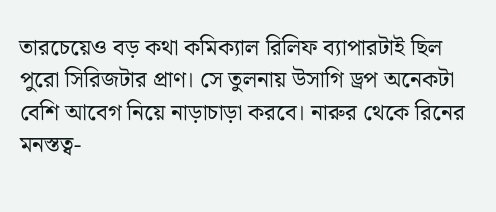তারচেয়েও বড় কথা কমিক্যাল রিলিফ ব্যাপারটাই ছিল পুরো সিরিজটার প্রাণ। সে তুলনায় উসাগি ড্রপ অনেকটা বেশি আবেগ নিয়ে নাড়াচাড়া করবে। নারুর থেকে রিনের মনস্তত্ব-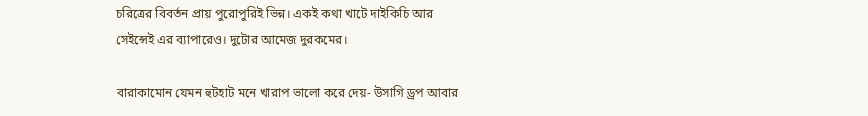চরিত্রের বিবর্তন প্রায় পুরোপুরিই ভিন্ন। একই কথা খাটে দাইকিচি আর সেইন্সেই এর ব্যাপারেও। দুটোর আমেজ দুরকমের।

বারাকামোন যেমন হুটহাট মনে খারাপ ভালো করে দেয়- উসাগি ড্রপ আবার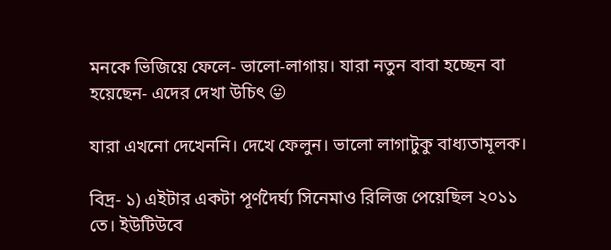মনকে ভিজিয়ে ফেলে- ভালো-লাগায়। যারা নতুন বাবা হচ্ছেন বা হয়েছেন- এদের দেখা উচিৎ 😛

যারা এখনো দেখেননি। দেখে ফেলুন। ভালো লাগাটুকু বাধ্যতামূলক।

বিদ্র- ১) এইটার একটা পূর্ণদৈর্ঘ্য সিনেমাও রিলিজ পেয়েছিল ২০১১ তে। ইউটিউবে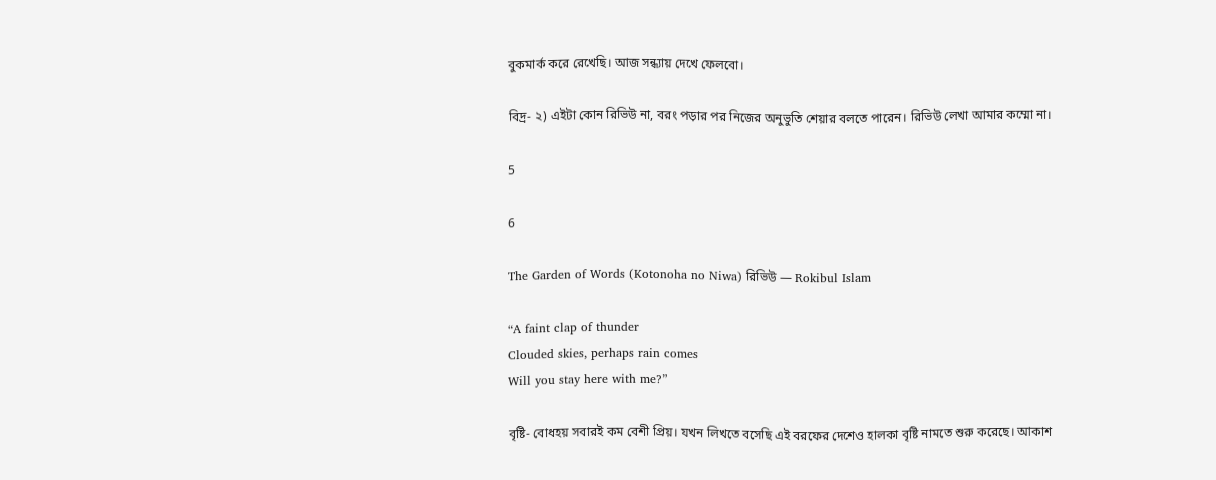বুকমার্ক করে রেখেছি। আজ সন্ধ্যায় দেখে ফেলবো।

বিদ্র- ২) এইটা কোন রিভিউ না, বরং পড়ার পর নিজের অনুভুতি শেয়ার বলতে পারেন। রিভিউ লেখা আমার কম্মো না।

5

6

The Garden of Words (Kotonoha no Niwa) রিভিউ — Rokibul Islam

“A faint clap of thunder
Clouded skies, perhaps rain comes
Will you stay here with me?”

বৃষ্টি- বোধহয় সবারই কম বেশী প্রিয়। যখন লিখতে বসেছি এই বরফের দেশেও হালকা বৃষ্টি নামতে শুরু করেছে। আকাশ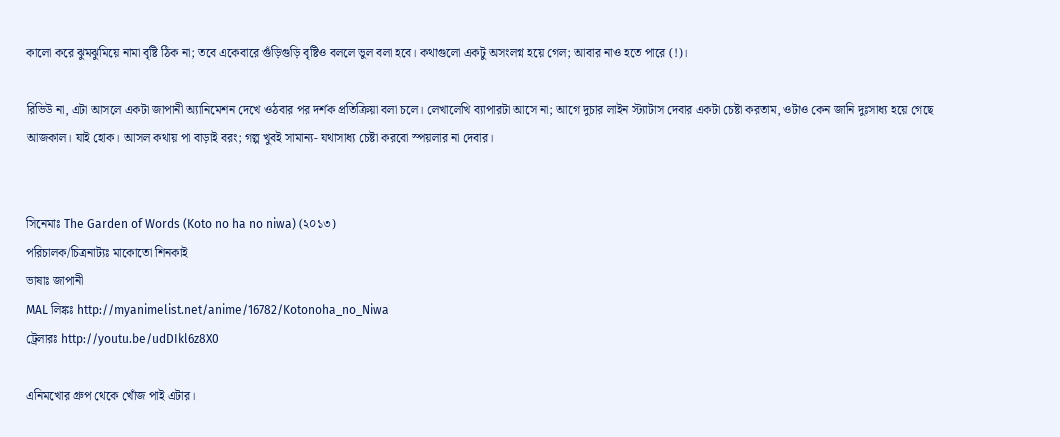কালো করে ঝুমঝুমিয়ে নামা বৃষ্টি ঠিক না; তবে একেবারে গুঁড়িগুড়ি বৃষ্টিও বললে ভুল বলা হবে। কথাগুলো একটু অসংলগ্ন হয়ে গেল; আবার নাও হতে পারে (!)।

রিভিউ না, এটা আসলে একটা জাপানী অ্যানিমেশন দেখে ওঠবার পর দর্শক প্রতিক্রিয়া বলা চলে। লেখালেখি ব্যাপারটা আসে না; আগে দুচার লাইন স্ট্যাটাস দেবার একটা চেষ্টা করতাম, ওটাও কেন জানি দুঃসাধ্য হয়ে গেছে আজকাল। যাই হোক। আসল কথায় পা বাড়াই বরং; গল্প খুবই সামান্য- যথাসাধ্য চেষ্টা করবো স্পয়লার না দেবার।


সিনেমাঃ The Garden of Words (Koto no ha no niwa) (২০১৩)
পরিচালক/চিত্রনাট্যঃ মাকোতো শিনকাই
ভাষাঃ জাপানী
MAL লিঙ্কঃ http://myanimelist.net/anime/16782/Kotonoha_no_Niwa
ট্রেলারঃ http://youtu.be/udDIkl6z8X0

এনিমখোর গ্রুপ থেকে খোঁজ পাই এটার।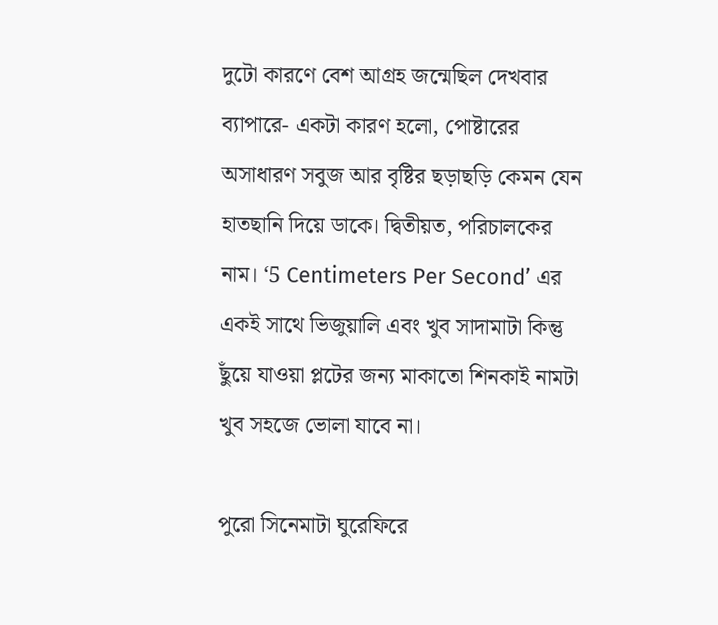দুটো কারণে বেশ আগ্রহ জন্মেছিল দেখবার ব্যাপারে- একটা কারণ হলো, পোষ্টারের অসাধারণ সবুজ আর বৃষ্টির ছড়াছড়ি কেমন যেন হাতছানি দিয়ে ডাকে। দ্বিতীয়ত, পরিচালকের নাম। ‘5 Centimeters Per Second’ এর একই সাথে ভিজুয়ালি এবং খুব সাদামাটা কিন্তু ছুঁয়ে যাওয়া প্লটের জন্য মাকাতো শিনকাই নামটা খুব সহজে ভোলা যাবে না।

পুরো সিনেমাটা ঘুরেফিরে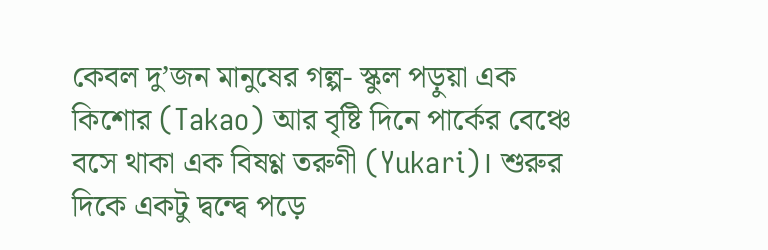কেবল দু’জন মানুষের গল্প- স্কুল পড়ুয়া এক কিশোর (Takao) আর বৃষ্টি দিনে পার্কের বেঞ্চে বসে থাকা এক বিষণ্ণ তরুণী (Yukari)। শুরুর দিকে একটু দ্বন্দ্বে পড়ে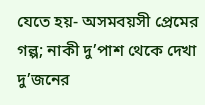যেতে হয়- অসমবয়সী প্রেমের গল্প; নাকী দু’পাশ থেকে দেখা দু’জনের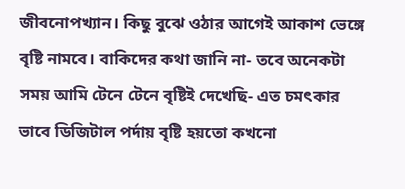জীবনোপখ্যান। কিছু বুঝে ওঠার আগেই আকাশ ভেঙ্গে বৃষ্টি নামবে। বাকিদের কথা জানি না- তবে অনেকটা সময় আমি টেনে টেনে বৃষ্টিই দেখেছি- এত চমৎকার ভাবে ডিজিটাল পর্দায় বৃষ্টি হয়তো কখনো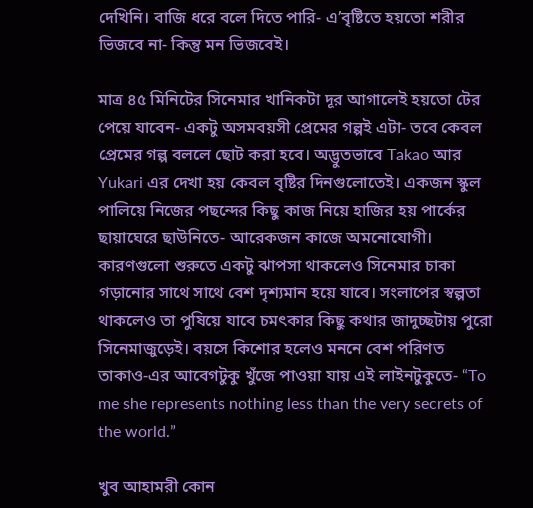দেখিনি। বাজি ধরে বলে দিতে পারি- এ’বৃষ্টিতে হয়তো শরীর ভিজবে না- কিন্তু মন ভিজবেই।

মাত্র ৪৫ মিনিটের সিনেমার খানিকটা দূর আগালেই হয়তো টের পেয়ে যাবেন- একটু অসমবয়সী প্রেমের গল্পই এটা- তবে কেবল প্রেমের গল্প বললে ছোট করা হবে। অদ্ভুতভাবে Takao আর Yukari এর দেখা হয় কেবল বৃষ্টির দিনগুলোতেই। একজন স্কুল পালিয়ে নিজের পছন্দের কিছু কাজ নিয়ে হাজির হয় পার্কের ছায়াঘেরে ছাউনিতে- আরেকজন কাজে অমনোযোগী। কারণগুলো শুরুতে একটু ঝাপসা থাকলেও সিনেমার চাকা গড়ানোর সাথে সাথে বেশ দৃশ্যমান হয়ে যাবে। সংলাপের স্বল্পতা থাকলেও তা পুষিয়ে যাবে চমৎকার কিছু কথার জাদুচ্ছটায় পুরো সিনেমাজুড়েই। বয়সে কিশোর হলেও মননে বেশ পরিণত তাকাও-এর আবেগটুকু খুঁজে পাওয়া যায় এই লাইনটুকুতে- “To me she represents nothing less than the very secrets of the world.”

খুব আহামরী কোন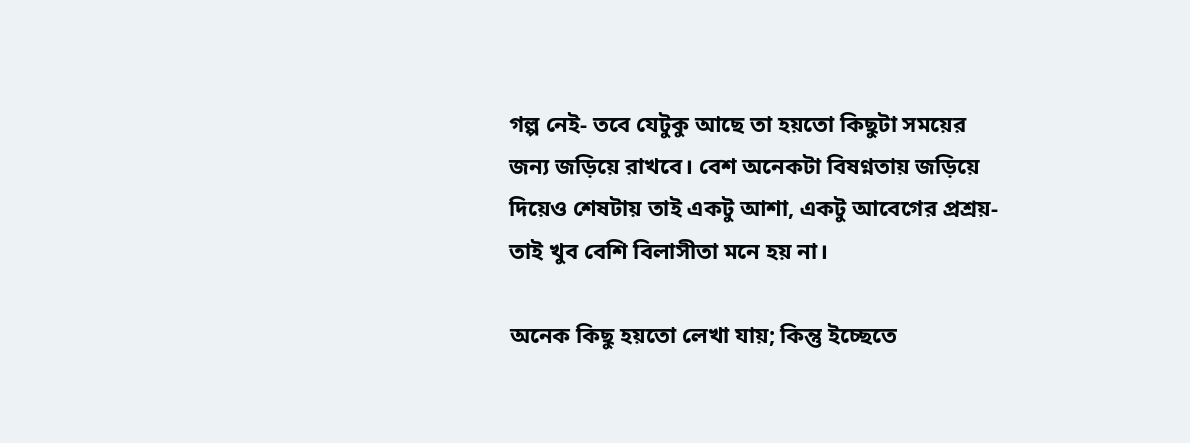গল্প নেই- তবে যেটুকু আছে তা হয়তো কিছুটা সময়ের জন্য জড়িয়ে রাখবে। বেশ অনেকটা বিষণ্নতায় জড়িয়ে দিয়েও শেষটায় তাই একটু আশা, একটু আবেগের প্রশ্রয়- তাই খুব বেশি বিলাসীতা মনে হয় না।

অনেক কিছু হয়তো লেখা যায়; কিন্তু ইচ্ছেতে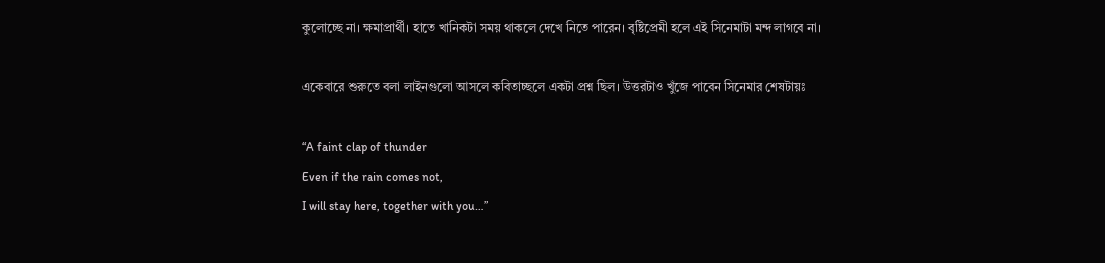কুলোচ্ছে না। ক্ষমাপ্রার্থী। হাতে খানিকটা সময় থাকলে দেখে নিতে পারেন। বৃষ্টিপ্রেমী হলে এই সিনেমাটা মন্দ লাগবে না।

একেবারে শুরুতে বলা লাইনগুলো আসলে কবিতাচ্ছলে একটা প্রশ্ন ছিল। উত্তরটাও খুঁজে পাবেন সিনেমার শেষটায়ঃ

“A faint clap of thunder
Even if the rain comes not,
I will stay here, together with you…”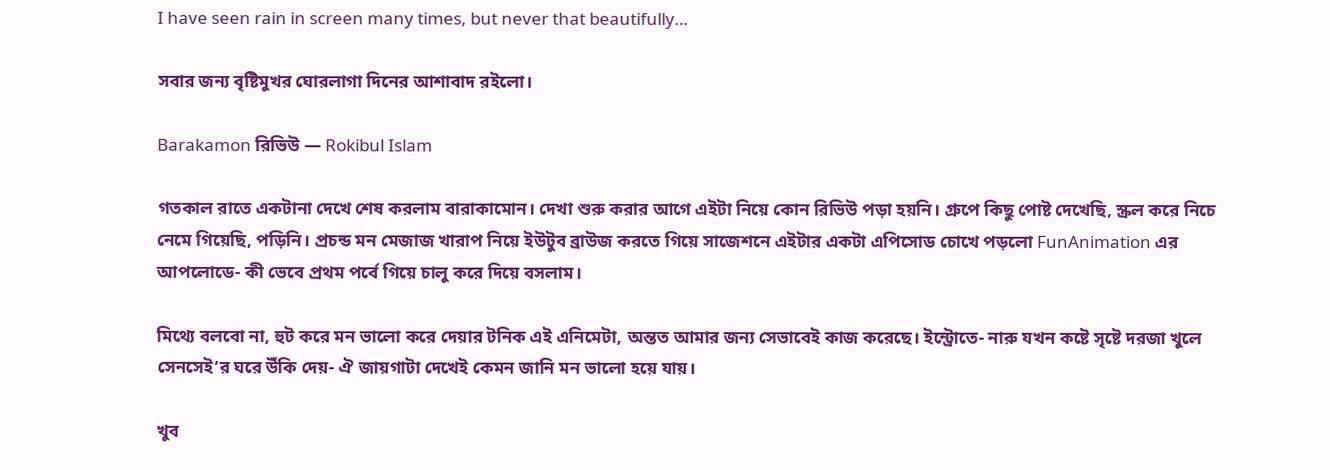I have seen rain in screen many times, but never that beautifully…

সবার জন্য বৃষ্টিমুখর ঘোরলাগা দিনের আশাবাদ রইলো।

Barakamon রিভিউ — Rokibul Islam

গতকাল রাতে একটানা দেখে শেষ করলাম বারাকামোন। দেখা শুরু করার আগে এইটা নিয়ে কোন রিভিউ পড়া হয়নি। গ্রুপে কিছু পোষ্ট দেখেছি, স্ক্রল করে নিচে নেমে গিয়েছি, পড়িনি। প্রচন্ড মন মেজাজ খারাপ নিয়ে ইউটুব ব্রাউজ করতে গিয়ে সাজেশনে এইটার একটা এপিসোড চোখে পড়লো FunAnimation এর আপলোডে- কী ভেবে প্রথম পর্বে গিয়ে চালু করে দিয়ে বসলাম।

মিথ্যে বলবো না, হুট করে মন ভালো করে দেয়ার টনিক এই এনিমেটা, অন্তত আমার জন্য সেভাবেই কাজ করেছে। ইন্ট্রোতে- নারু যখন কষ্টে সৃষ্টে দরজা খুলে সেনসেই’র ঘরে উঁকি দেয়- ঐ জায়গাটা দেখেই কেমন জানি মন ভালো হয়ে যায়।

খুব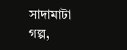সাদামাটা গল্প,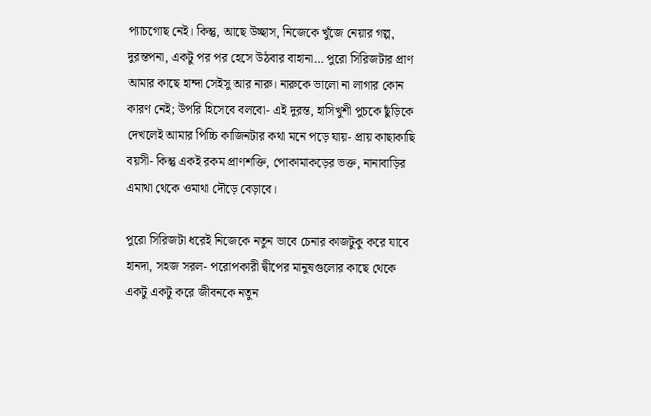প্যাচগোছ নেই। কিন্তু, আছে উচ্ছাস, নিজেকে খুঁজে নেয়ার গল্প, দুরন্তপনা, একটু পর পর হেসে উঠবার বাহানা… পুরো সিরিজটার প্রাণ আমার কাছে হান্দা সেইসু আর নারু। নারুকে ভালো না লাগার কোন কারণ নেই; উপরি হিসেবে বলবো- এই দুরন্ত, হাসিখুশী পুচকে ছুঁড়িকে দেখলেই আমার পিচ্চি কাজিনটার কথা মনে পড়ে যায়- প্রায় কাছাকাছি বয়সী- কিন্তু একই রকম প্রাণশক্তি, পোকামাকড়ের ভক্ত, নানাবাড়ির এমাথা থেকে ওমাথা দৌড়ে বেড়াবে।

পুরো সিরিজটা ধরেই নিজেকে নতুন ভাবে চেনার কাজটুকু করে যাবে হানদা, সহজ সরল- পরোপকারী দ্বীপের মানুষগুলোর কাছে থেকে একটু একটু করে জীবনকে নতুন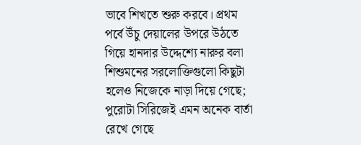ভাবে শিখতে শুরু করবে। প্রথম পর্বে উঁচু দেয়ালের উপরে উঠতে গিয়ে হানদার উদ্দেশ্যে নারুর বলা শিশুমনের সরলোক্তিগুলো কিছুটা হলেও নিজেকে নাড়া দিয়ে গেছে; পুরোটা সিরিজেই এমন অনেক বার্তা রেখে গেছে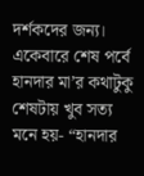দর্শকদের জন্য। একেবারে শেষ পর্বে হানদার মা’র কথাটুকু শেষটায় খুব সত্য মনে হয়- “হানদার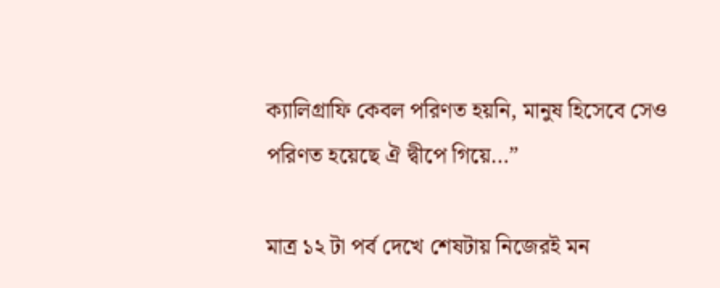ক্যালিগ্রাফি কেবল পরিণত হয়নি, মানুষ হিসেবে সেও পরিণত হয়েছে ঐ দ্বীপে গিয়ে…”

মাত্র ১২ টা পর্ব দেখে শেষটায় নিজেরই মন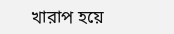খারাপ হয়ে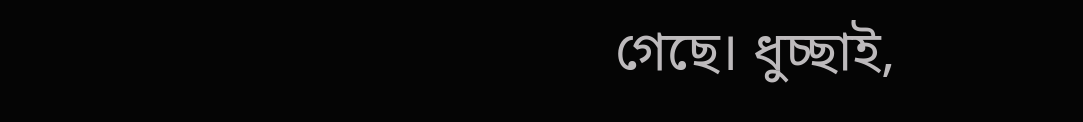গেছে। ধুচ্ছাই,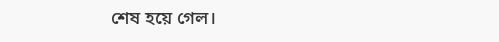শেষ হয়ে গেল।